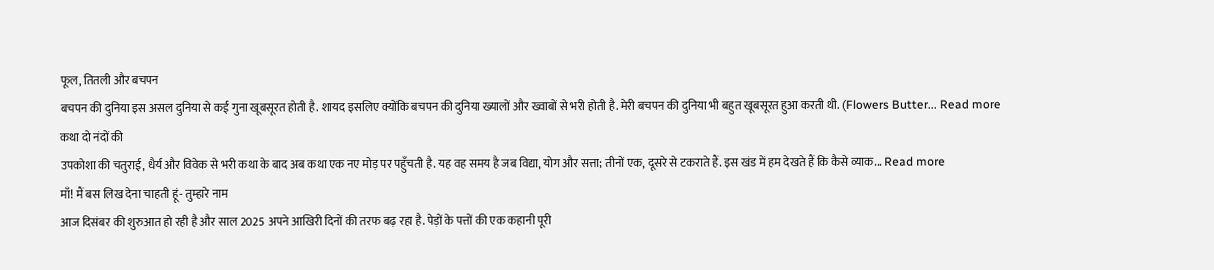फूल, तितली और बचपन
बचपन की दुनिया इस असल दुनिया से कई गुना खूबसूरत होती है. शायद इसलिए क्योंकि बचपन की दुनिया ख्यालों और ख्वाबों से भरी होती है. मेरी बचपन की दुनिया भी बहुत खूबसूरत हुआ करती थी. (Flowers Butter... Read more
कथा दो नंदों की
उपकोशा की चतुराई, धैर्य और विवेक से भरी कथा के बाद अब कथा एक नए मोड़ पर पहुँचती है. यह वह समय है जब विद्या, योग और सत्ता; तीनों एक, दूसरे से टकराते हैं. इस खंड में हम देखते हैं कि कैसे व्याक... Read more
माँ! मैं बस लिख देना चाहती हूं- तुम्हारे नाम
आज दिसंबर की शुरुआत हो रही है और साल 2025 अपने आखिरी दिनों की तरफ बढ़ रहा है. पेड़ों के पत्तों की एक कहानी पूरी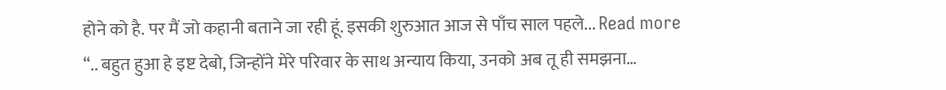होने को है. पर मैं जो कहानी बताने जा रही हूं. इसकी शुरुआत आज से पाँच साल पहले... Read more
“.. बहुत हुआ हे इष्ट देबो, जिन्होंने मेरे परिवार के साथ अन्याय किया, उनको अब तू ही समझना…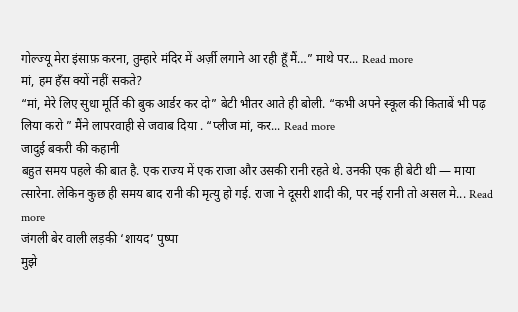गोल्ज्यू मेरा इंसाफ़ करना, तुम्हारे मंदिर में अर्ज़ी लगाने आ रही हूँ मैं…” माथे पर... Read more
मां, हम हँस क्यों नहीं सकते?
“मां, मेरे लिए सुधा मूर्ति की बुक आर्डर कर दो” बेटी भीतर आते ही बोली. “कभी अपने स्कूल की किताबें भी पढ़ लिया करो ” मैंने लापरवाही से जवाब दिया . “प्लीज मां, कर... Read more
जादुई बकरी की कहानी
बहुत समय पहले की बात है. एक राज्य में एक राजा और उसकी रानी रहते थे. उनकी एक ही बेटी थी — माया त्सारेना. लेकिन कुछ ही समय बाद रानी की मृत्यु हो गई. राजा ने दूसरी शादी की, पर नई रानी तो असल मे... Read more
जंगली बेर वाली लड़की ‘शायद’ पुष्पा
मुझे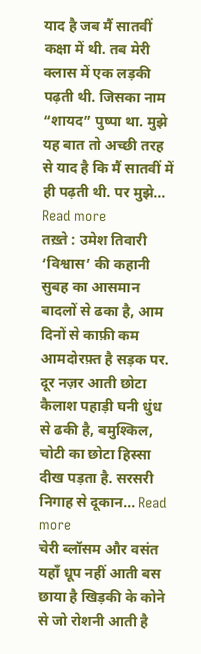याद है जब मैं सातवीं कक्षा में थी. तब मेरी क्लास में एक लड़की पढ़ती थी. जिसका नाम “शायद” पुष्पा था. मुझे यह बात तो अच्छी तरह से याद है कि मैं सातवीं में ही पढ़ती थी. पर मुझे... Read more
तख़्ते : उमेश तिवारी ‘विश्वास’ की कहानी
सुबह का आसमान बादलों से ढका है, आम दिनों से काफ़ी कम आमदोरफ़्त है सड़क पर. दूर नज़र आती छोटा कैलाश पहाड़ी घनी धुंध से ढकी है, बमुश्किल, चोटी का छोटा हिस्सा दीख पड़ता है. सरसरी निगाह से दूकान... Read more
चेरी ब्लॉसम और वसंत
यहाँ धूप नहीं आती बस छाया है खिड़की के कोने से जो रोशनी आती है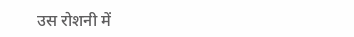उस रोशनी में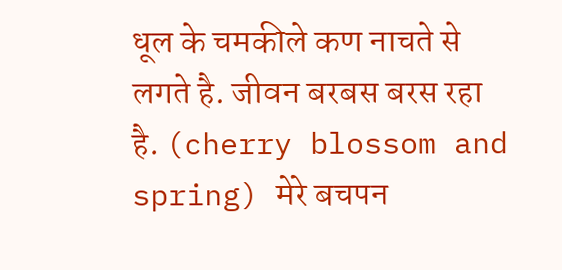धूल के चमकीले कण नाचते से लगते है. जीवन बरबस बरस रहा है. (cherry blossom and spring) मेरे बचपन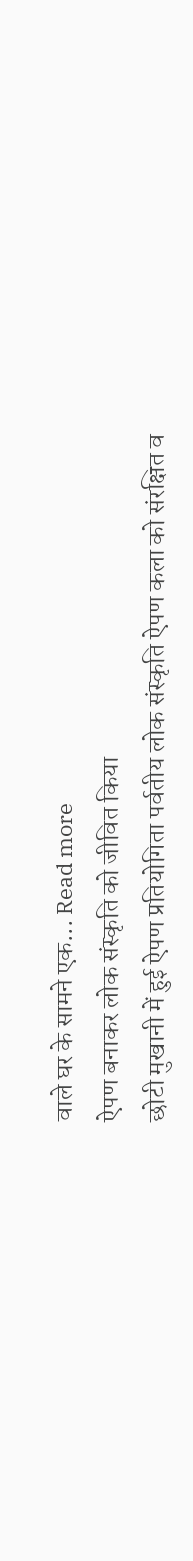वाले घर के सामने एक... Read more
ऐपण बनाकर लोक संस्कृति को जीवित किया
छोटी मुखानी में हुई ऐपण प्रतियोगिता पर्वतीय लोक संस्कृति ऐपण कला को संरक्षित व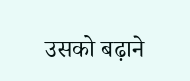उसको बढ़ाने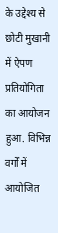के उद्देश्य से छोटी मुखानी में ऐपण प्रतियोगिता का आयोजन हुआ. विभिन्न वर्गों में आयोजित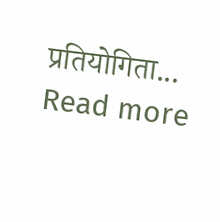प्रतियोगिता... Read more